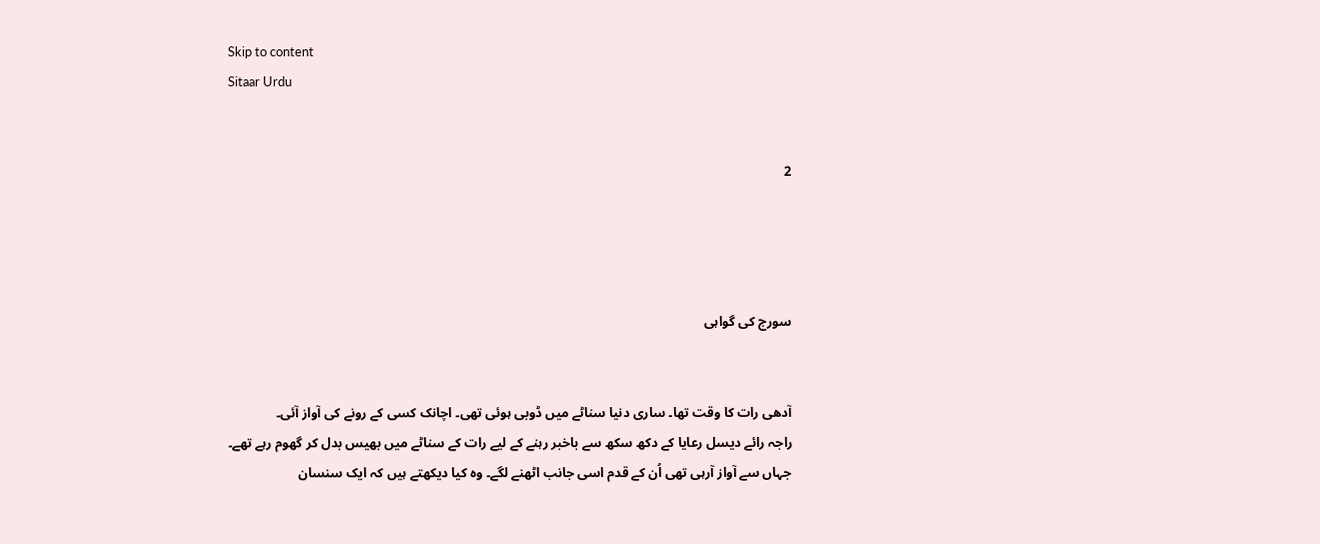Skip to content
Sitaar Urdu


2




سورج کی گواہی


آدھی رات کا وقت تھا۔ ساری دنیا سناٹے میں ڈوبی ہوئی تھی۔ اچانک کسی کے رونے کی آواز آئی۔
راجہ رائے دیسل رعایا کے دکھ سکھ سے باخبر رہنے کے لیے رات کے سناٹے میں بھیس بدل کر گھوم رہے تھے۔
جہاں سے آواز آرہی تھی اُن کے قدم اسی جانب اٹھنے لگے۔ وہ کیا دیکھتے ہیں کہ ایک سنسان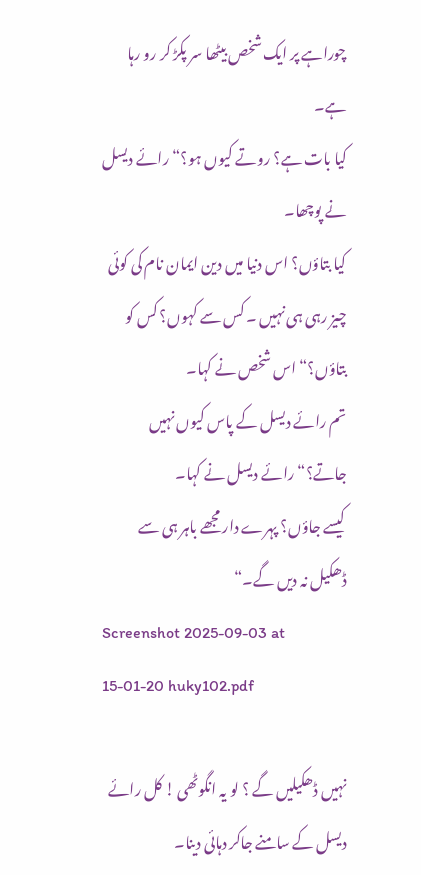چوراہے پر ایک شخص بیٹھا سر پکڑ کر رو رہا ہے۔
کیا بات ہے؟ روتے کیوں ہو؟“ رائے دیسل نے پوچھا۔
کیا بتاؤں؟ اس دنیا میں دین ایمان نام کی کوئی چیز رہی ہی نہیں ۔ کس سے کہوں؟ کس کو بتاؤں؟“ اس شخص نے کہا۔
تم رائے دیسل کے پاس کیوں نہیں جاتے؟“ رائے دیسل نے کہا۔
کیسے جاؤں؟ پہرے دار مجھے باہر ہی سے ڈھکیل نہ دیں گے۔“
Screenshot 2025-09-03 at 15-01-20 huky102.pdf

نہیں ڈھکیلیں گے ؟ لو یہ انگوٹھی ! کل رائے دیسل کے سامنے جاکر دہائی دینا۔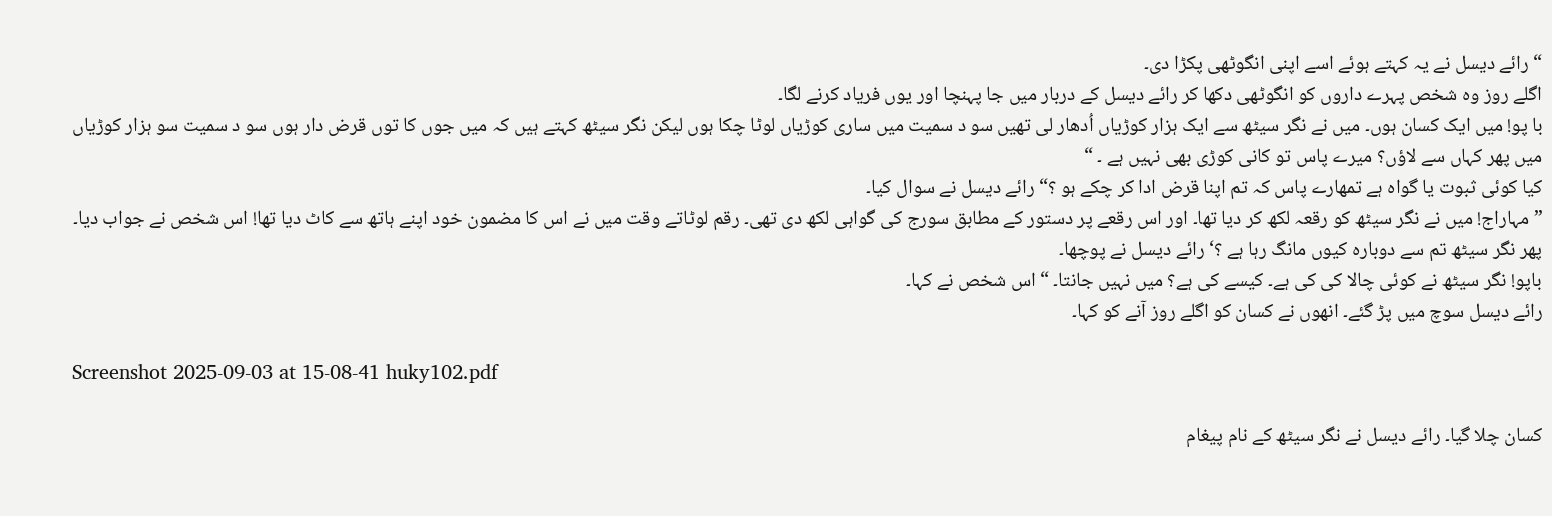“ رائے دیسل نے یہ کہتے ہوئے اسے اپنی انگوٹھی پکڑا دی۔
اگلے روز وہ شخص پہرے داروں کو انگوٹھی دکھا کر رائے دیسل کے دربار میں جا پہنچا اور یوں فریاد کرنے لگا۔
با پو! میں ایک کسان ہوں۔ میں نے نگر سیٹھ سے ایک ہزار کوڑیاں اُدھار لی تھیں سو د سمیت میں ساری کوڑیاں لوٹا چکا ہوں لیکن نگر سیٹھ کہتے ہیں کہ میں جوں کا توں قرض دار ہوں سو د سمیت سو ہزار کوڑیاں میں پھر کہاں سے لاؤں؟ میرے پاس تو کانی کوڑی بھی نہیں ہے ۔ “
کیا کوئی ثبوت یا گواہ ہے تمھارے پاس کہ تم اپنا قرض ادا کر چکے ہو ؟“ رائے دیسل نے سوال کیا۔
”مہاراج! میں نے نگر سیٹھ کو رقعہ لکھ کر دیا تھا۔ اور اس رقعے پر دستور کے مطابق سورج کی گواہی لکھ دی تھی۔ رقم لوٹاتے وقت میں نے اس کا مضمون خود اپنے ہاتھ سے کاٹ دیا تھا! اس شخص نے جواب دیا۔
پھر نگر سیٹھ تم سے دوبارہ کیوں مانگ رہا ہے ؟‘ رائے دیسل نے پوچھا۔
باپو! نگر سیٹھ نے کوئی چالا کی کی ہے۔ کیسے کی ہے؟ میں نہیں جانتا۔ “ اس شخص نے کہا۔
رائے دیسل سوچ میں پڑ گئے۔ انھوں نے کسان کو اگلے روز آنے کو کہا۔

Screenshot 2025-09-03 at 15-08-41 huky102.pdf

کسان چلا گیا۔ رائے دیسل نے نگر سیٹھ کے نام پیغام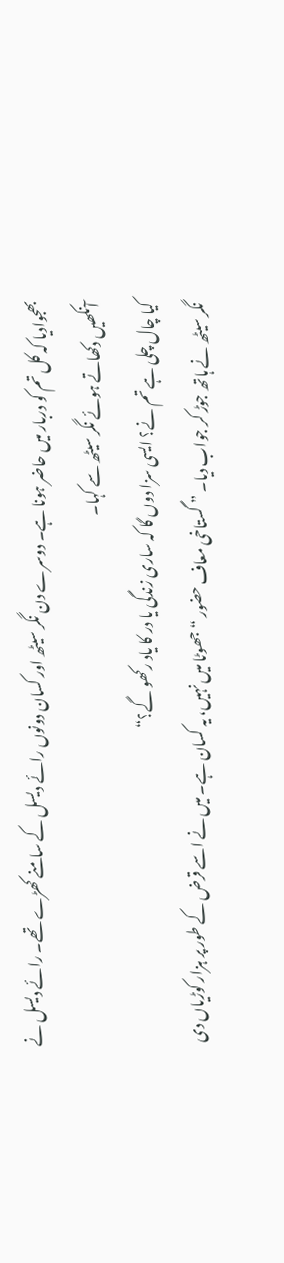بھجوادیا کہ کل تم کو دربار میں حاضر ہونا ہے۔ دوسرے دن نگر سیٹھ اور کسان دونوں رائے دیسل کے سامنے کھڑے تھے۔ رائے دیسل نے آنکھیں دکھاتے ہوئے نگر سیٹھ سے کہا۔
کیا چال چلی ہے تم نے؟ ایسی سزا دوں گا کہ ساری زندگی یا در کا یاد رکھو گے؟“
نگر سیٹھ نے ہاتھ جوڑ کر جواب دیا۔ ” گستاخی معاف حضور “ جھوٹا میں نہیں، یہ کسان ہے۔ میں نے اسے قرض کے طور پر ہزار کوڑیاں دی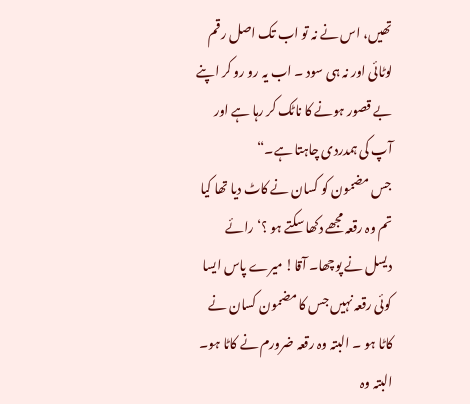تھیں، اس نے نہ تو اب تک اصل رقم لوٹائی اور نہ ہی سود ۔ اب یہ رو رو کر اپنے بے قصور ہونے کا ناٹک کر رہا ہے اور آپ کی ہمدردی چاہتا ہے۔“
جس مضمون کو کسان نے کاٹ دیا تھا کیا تم وہ رقعہ مجھے دکھا سکتے ہو ؟‘ رائے دیسل نے پوچھا۔ آقا! میرے پاس ایسا کوئی رقعہ نہیں جس کا مضمون کسان نے کاٹا ہو ۔ البتہ وہ رقعہ ضرورم نے کاٹا ہو۔ البتہ وہ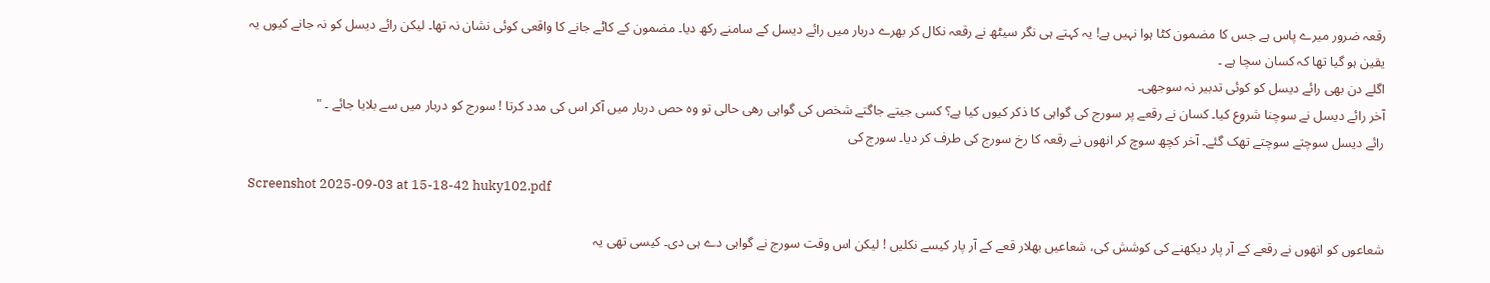رقعہ ضرور میرے پاس ہے جس کا مضمون کٹا ہوا نہیں ہے! یہ کہتے ہی نگر سیٹھ نے رقعہ نکال کر بھرے دربار میں رائے دیسل کے سامنے رکھ دیا۔ مضمون کے کاٹے جانے کا واقعی کوئی نشان نہ تھا۔ لیکن رائے دیسل کو نہ جانے کیوں یہ یقین ہو گیا تھا کہ کسان سچا ہے ۔
اگلے دن بھی رائے دیسل کو کوئی تدبیر نہ سوجھی۔
آخر رائے دیسل نے سوچنا شروع کیا۔ کسان نے رقعے پر سورج کی گواہی کا ذکر کیوں کیا ہے؟ کسی جیتے جاگتے شخص کی گواہی رھی حالی تو وہ حص دربار میں آکر اس کی مدد کرتا ! سورج کو دربار میں سے بلایا جائے ۔ "
رائے دیسل سوچتے سوچتے تھک گئے۔ آخر کچھ سوچ کر انھوں نے رقعہ کا رخ سورج کی طرف کر دیا۔ سورج کی

Screenshot 2025-09-03 at 15-18-42 huky102.pdf

شعاعوں کو انھوں نے رقعے کے آر پار دیکھنے کی کوشش کی، شعاعیں بھلار قعے کے آر پار کیسے نکلیں ! لیکن اس وقت سورج نے گواہی دے ہی دی۔ کیسی تھی یہ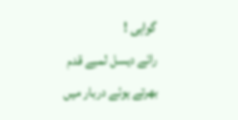گواہی !
رائے دیسل لمبے قدم بھرتے ہوئے دربار میں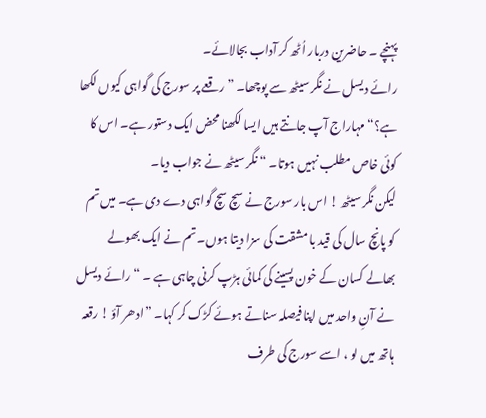پہنچے ۔ حاضرین دربار اُٹھ کر آداب بجالائے۔
رائے دیسل نے نگر سیٹھ سے پوچھا۔ ”رقعے پر سورج کی گواہی کیوں لکھا ہے؟“ مہاراج آپ جانتے ہیں ایسا لکھنا محض ایک دستور ہے۔ اس کا کوئی خاص مطلب نہیں ہوتا۔ “ نگر سیٹھ نے جواب دیا۔
لیکن نگر سیٹھ ! اس بار سورج نے سچ سچ گواہی دے دی ہے۔ میں تم کو پانچ سال کی قید با مشقت کی سزا دیتا ہوں۔ تم نے ایک بھولے بھالے کسان کے خون پسینے کی کمائی ہڑپ کرنی چاہی ہے ۔ “ رائے دیسل نے آنِ واحد میں اپنا فیصلہ سناتے ہوئے کڑک کر کہا۔ ”ادھر آؤ ! رقعہ ہاتھ میں لو ، اسے سورج کی طرف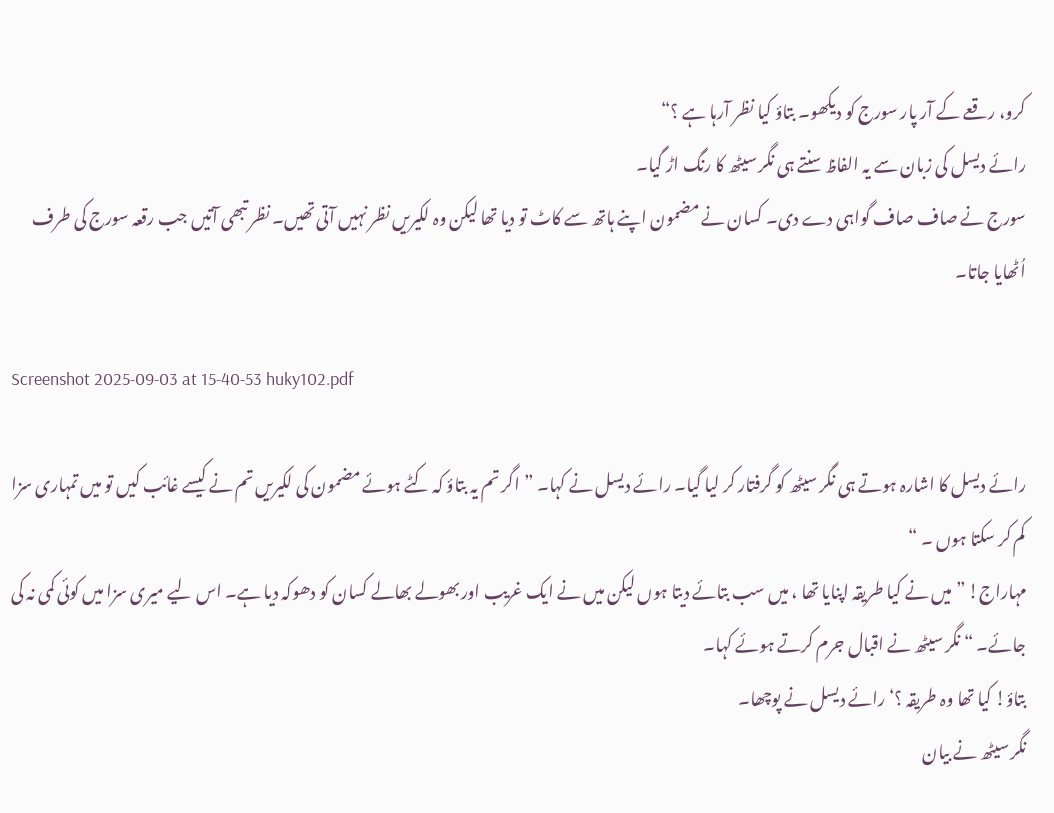کرو، رقعے کے آر پار سورج کو دیکھو۔ بتاؤ کیا نظر آرہا ہے ؟“
رائے دیسل کی زبان سے یہ الفاظ سنتے ہی نگر سیٹھ کا رنگ اڑ گیا۔
سورج نے صاف صاف گواہی دے دی۔ کسان نے مضمون اپنے ہاتھ سے کاٹ تو دیا تھا لیکن وہ لکیریں نظر نہیں آتی تھیں۔ نظر تبھی آتیں جب رقعہ سورج کی طرف اُٹھایا جاتا۔

Screenshot 2025-09-03 at 15-40-53 huky102.pdf

رائے دیسل کا اشارہ ہوتے ہی نگر سیٹھ کو گرفتار کر لیا گیا۔ رائے دیسل نے کہا۔ ”اگر تم یہ بتاؤ کہ کٹے ہوئے مضمون کی لکیریں تم نے کیسے غائب کیں تو میں تمہاری سزا کم کر سکتا ہوں ۔ “
مہاراج! ” میں نے کیا طریقہ اپنایا تھا ، میں سب بتائے دیتا ہوں لیکن میں نے ایک غریب اور بھولے بھالے کسان کو دھوکہ دیا ہے۔ اس لیے میری سزا میں کوئی کمی نہ کی جائے۔ “ نگر سیٹھ نے اقبال جرم کرتے ہوئے کہا۔
بتاؤ! کیا تھا وہ طریقہ ؟‘ رائے دیسل نے پوچھا۔
نگر سیٹھ نے بیان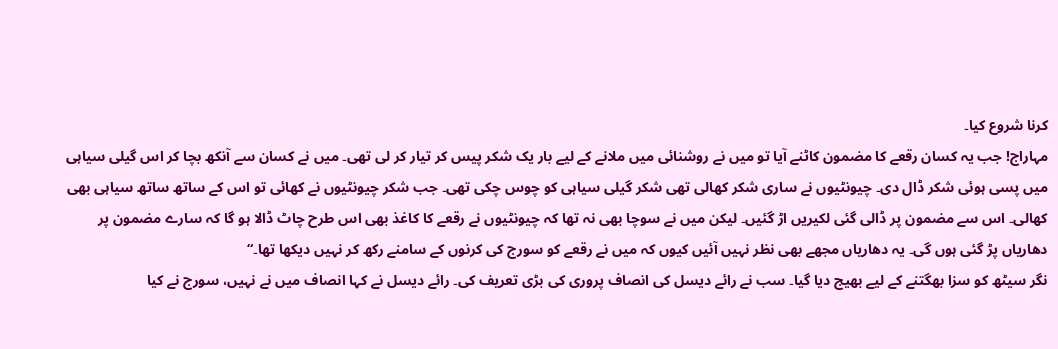کرنا شروع کیا۔
مہاراج! جب یہ کسان رقعے کا مضمون کاٹنے آیا تو میں نے روشنائی میں ملانے کے لیے بار یک شکر پیس کر تیار کر لی تھی۔ میں نے کسان سے آنکھ بچا کر اس گیلی سیاہی میں پسی ہوئی شکر ڈال دی۔ چیونٹیوں نے ساری شکر کھالی تھی شکر گیلی سیاہی کو چوس چکی تھی۔ جب شکر چیونٹیوں نے کھائی تو اس کے ساتھ ساتھ سیاہی بھی کھالی۔ اس سے مضمون پر ڈالی گئی لکیریں اڑ گئیں۔ لیکن میں نے سوچا بھی نہ تھا کہ چیونٹیوں نے رقعے کا کاغذ بھی اس طرح چاٹ ڈالا ہو گا کہ سارے مضمون پر دھاریاں پڑ گئی ہوں گی۔ یہ دھاریاں مجھے بھی نظر نہیں آئیں کیوں کہ میں نے رقعے کو سورج کی کرنوں کے سامنے رکھ کر نہیں دیکھا تھا۔“
نگر سیٹھ کو سزا بھگتنے کے لیے بھیج دیا گیا۔ سب نے رائے دیسل کی انصاف پروری کی بڑی تعریف کی۔ رائے دیسل نے کہا انصاف میں نے نہیں، سورج نے کیا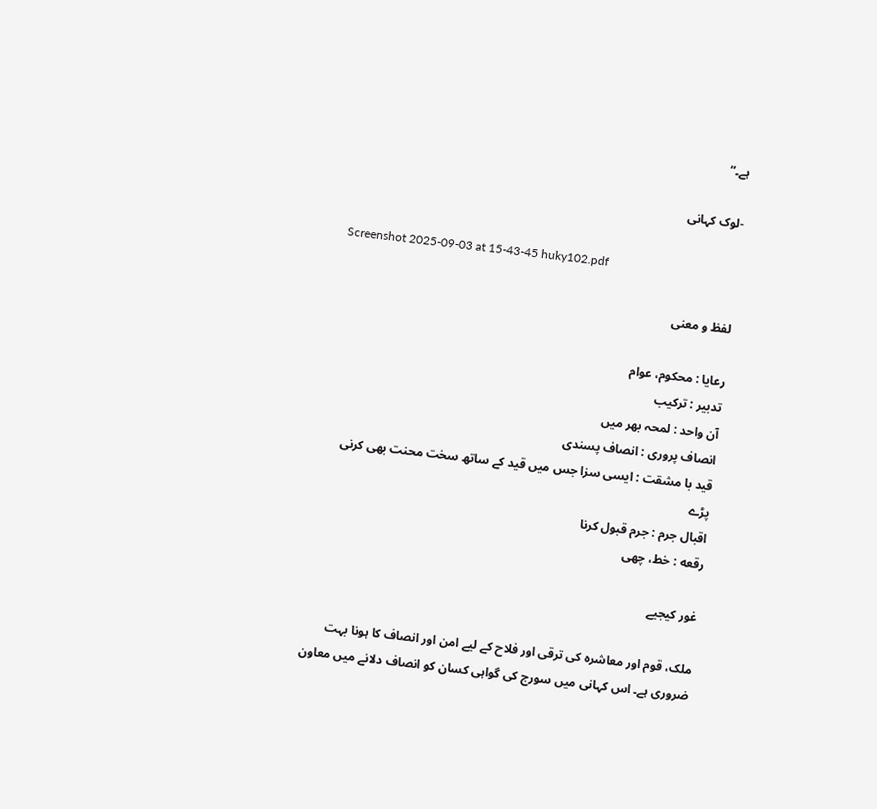ہے۔“

-لوک کہانی

Screenshot 2025-09-03 at 15-43-45 huky102.pdf

لفظ و معنی

رعايا : محکوم، عوام
تدبیر : ترکیب
آن واحد : لمحہ بھر میں
انصاف پروری : انصاف پسندی
قید با مشقت : ایسی سزا جس میں قید کے ساتھ سخت محنت بھی کرنی پڑے
اقبال جرم : جرم قبول کرنا
رقعه : خط، چھی

غور کیجیے

ملک، قوم اور معاشرہ کی ترقی اور فلاح کے لیے امن اور انصاف کا ہونا بہت ضروری ہے۔ اس کہانی میں سورج کی گواہی کسان کو انصاف دلانے میں معاون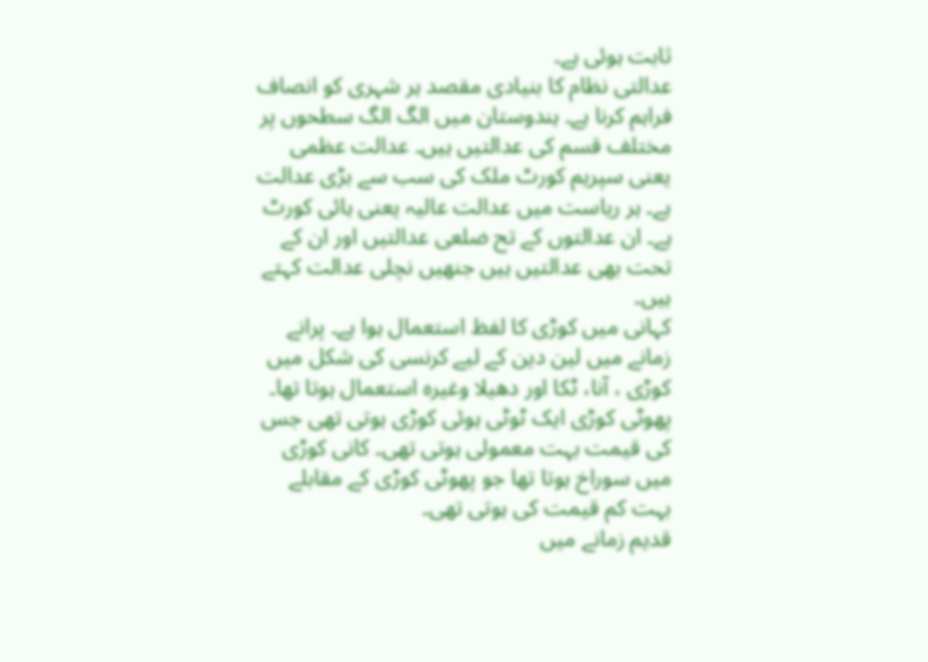ثابت ہوئی ہے۔
عدالتی نظام کا بنیادی مقصد ہر شہری کو انصاف فراہم کرنا ہے۔ ہندوستان میں الگ الگ سطحوں پر مختلف قسم کی عدالتیں ہیں۔ عدالت عظمی یعنی سپریم کورٹ ملک کی سب سے بڑی عدالت ہے۔ ہر ریاست میں عدالت عالیہ یعنی ہائی کورٹ ہے۔ ان عدالتوں کے تح ضلعی عدالتیں اور ان کے تحت بھی عدالتیں ہیں جنھیں نچلی عدالت کہتے ہیں۔
کہانی میں کوڑی کا لفظ استعمال ہوا ہے۔ پرانے زمانے میں لین دین کے لیے کرنسی کی شکل میں کوڑی ، آنا، ٹکا اور دھیلا وغیرہ استعمال ہوتا تھا۔ پھوٹی کوڑی ایک ٹوٹی ہوئی کوڑی ہوتی تھی جس کی قیمت بہت معمولی ہوتی تھی۔ کانی کوڑی میں سوراخ ہوتا تھا جو پھوٹی کوڑی کے مقابلے بہت کم قیمت کی ہوتی تھی۔
قدیم زمانے میں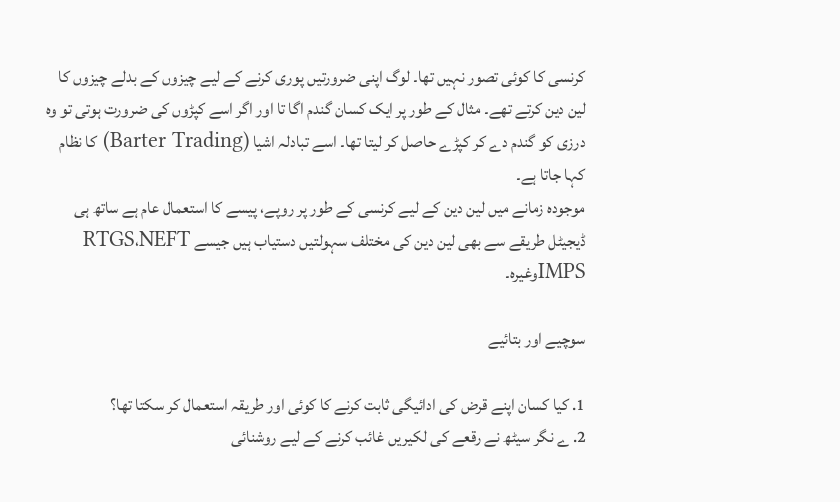کرنسی کا کوئی تصور نہیں تھا۔ لوگ اپنی ضرورتیں پوری کرنے کے لیے چیزوں کے بدلے چیزوں کا لین دین کرتے تھے۔ مثال کے طور پر ایک کسان گندم اگا تا اور اگر اسے کپڑوں کی ضرورت ہوتی تو وہ درزی کو گندم دے کر کپڑے حاصل کر لیتا تھا۔ اسے تبادلہ اشیا (Barter Trading) کا نظام کہا جاتا ہے۔
موجودہ زمانے میں لین دین کے لیے کرنسی کے طور پر روپے، پیسے کا استعمال عام ہے ساتھ ہی ڈیجیٹل طریقے سے بھی لین دین کی مختلف سہولتیں دستیاب ہیں جیسے RTGS،NEFT IMPSوغیرہ۔

سوچیے اور بتائیے

1. کیا کسان اپنے قرض کی ادائیگی ثابت کرنے کا کوئی اور طریقہ استعمال کر سکتا تھا؟
2. ے نگر سیٹھ نے رقعے کی لکیریں غائب کرنے کے لیے روشنائی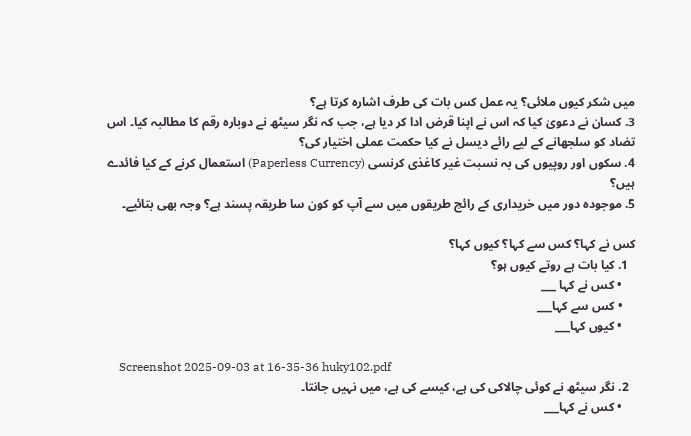میں شکر کیوں ملائی؟ یہ عمل کس بات کی طرف اشارہ کرتا ہے؟
3. کسان نے دعویٰ کیا کہ اس نے اپنا قرض ادا کر دیا ہے، جب کہ نگر سیٹھ نے دوبارہ رقم کا مطالبہ کیا۔ اس تضاد کو سلجھانے کے لیے رائے دیسل نے کیا حکمت عملی اختیار کی؟
4. سکوں اور روپیوں کی بہ نسبت غیر کاغذی کرنسی (Paperless Currency) استعمال کرنے کے کیا فائدے ہیں؟
5. موجودہ دور میں خریداری کے رائج طریقوں میں سے آپ کو کون سا طریقہ پسند ہے؟ وجہ بھی بتائیے۔

کس نے کہا؟ کس سے کہا؟ کیوں کہا؟
  1. کیا بات ہے روتے کیوں ہو؟
    • کس نے کہا ___
    • کس سے کہا___
    • کیوں کہا___

    Screenshot 2025-09-03 at 16-35-36 huky102.pdf
  2. نگر سیٹھ نے کوئی چالاکی کی ہے، کیسے کی ہے، میں نہیں جانتا۔
    • کس نے کہا___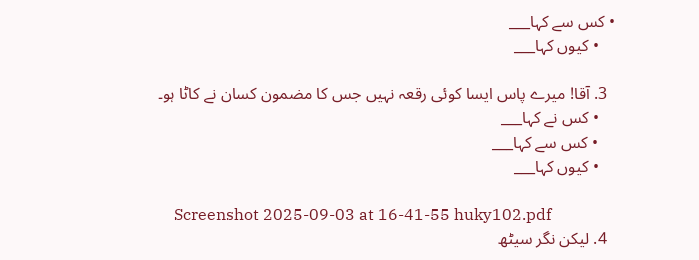• کس سے کہا___
    • کیوں کہا___

  3. آقا! میرے پاس ایسا کوئی رقعہ نہیں جس کا مضمون کسان نے کاٹا ہو۔
    • کس نے کہا___
    • کس سے کہا___
    • کیوں کہا___

    Screenshot 2025-09-03 at 16-41-55 huky102.pdf
  4. لیکن نگر سیٹھ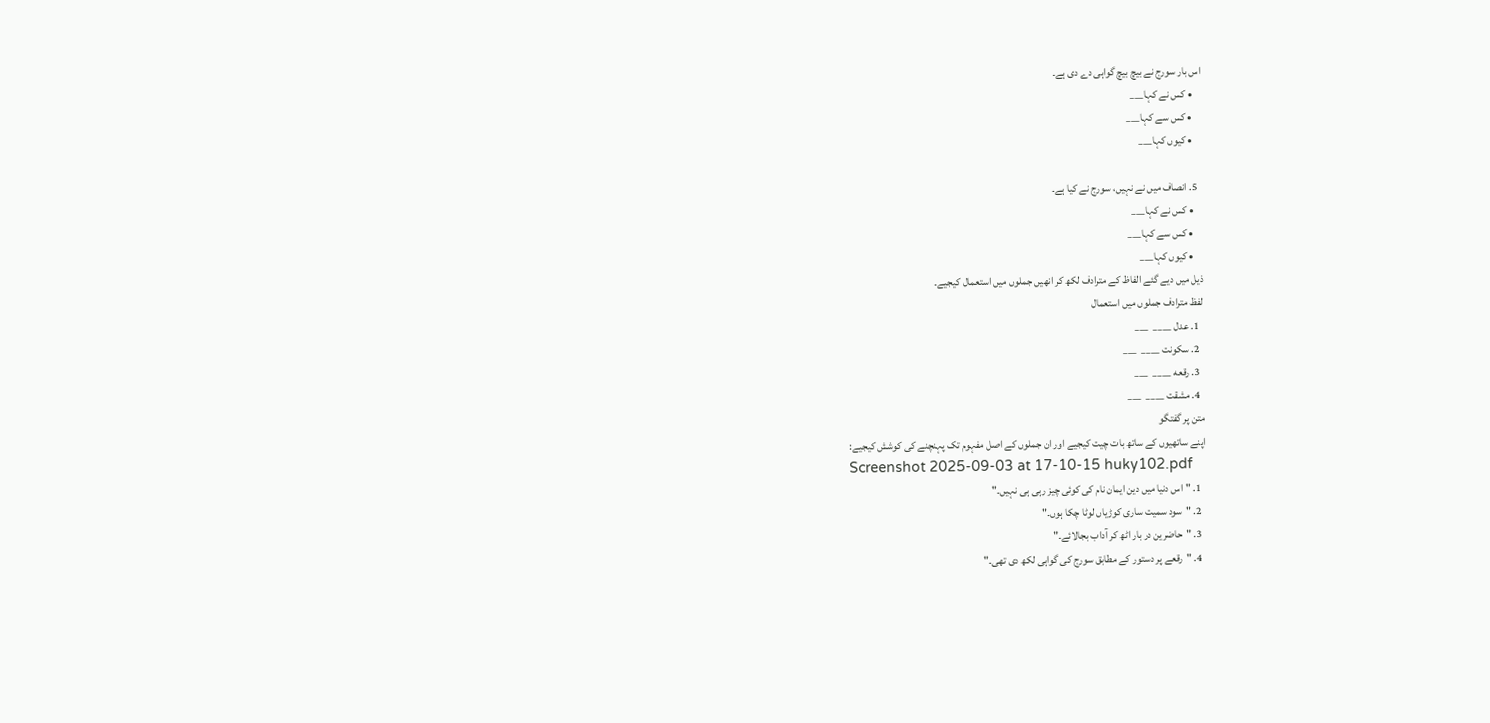اس بار سورج نے بیچ بیچ گواہی دے دی ہے۔
    • کس نے کہا___
    • کس سے کہا___
    • کیوں کہا___

  5. انصاف میں نے نہیں، سورج نے کیا ہے۔
    • کس نے کہا___
    • کس سے کہا___
    • کیوں کہا___
ذیل میں دیے گئے الفاظ کے مترادف لکھ کر انھیں جملوں میں استعمال کیجیے۔
لفظ مترادف جملوں میں استعمال
  1. عدل ____  ___
  2. سکونت ____  ___
  3. رقعه ____  ___
  4. مشقت ____  ___
متن پر گفتگو
اپنے ساتھیوں کے ساتھ بات چیت کیجیے اور ان جملوں کے اصل مفہوم تک پہنچنے کی کوشش کیجیے:
Screenshot 2025-09-03 at 17-10-15 huky102.pdf
  1. "اس دنیا میں دین ایمان نام کی کوئی چیز رہی ہی نہیں۔"
  2. "سود سمیت ساری کوڑیاں لوٹا چکا ہوں۔"
  3. "حاضرین در بار اٹھ کر آداب بجالائے۔"
  4. "رقعے پر دستور کے مطابق سورج کی گواہی لکھ دی تھی۔"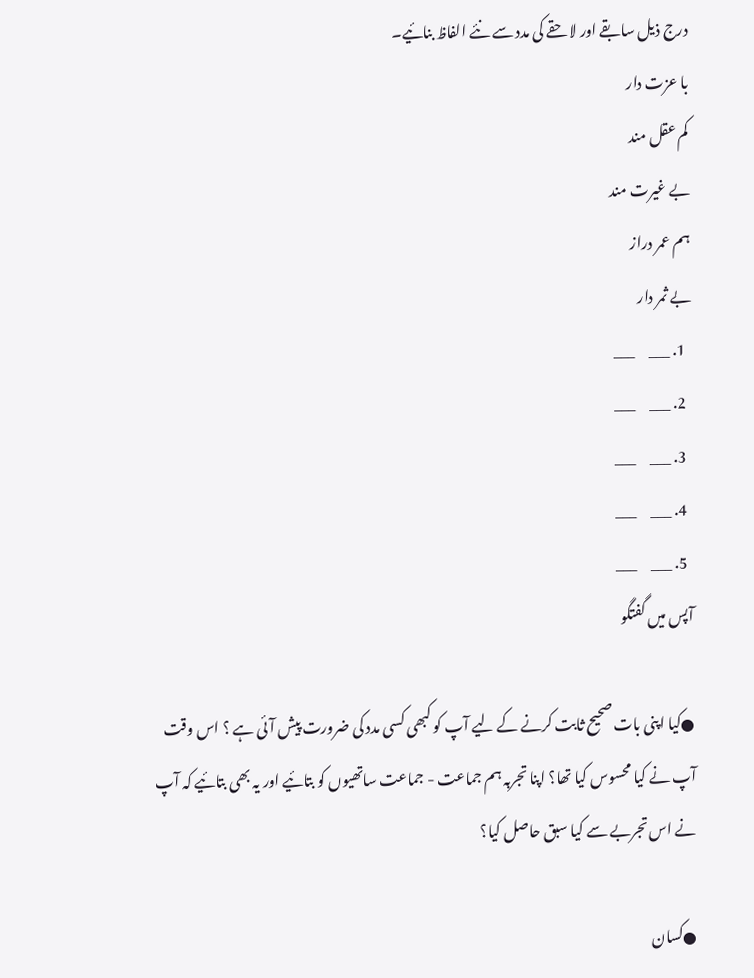درج ذیل سابقے اور لاحقے کی مدد سے نئے الفاظ بنائیے۔
با عزت دار
کم عقل مند
بے غیرت مند
ہم عمر دراز
بے ثمر دار
  1. ___     ___
  2. ___     ___
  3. ___     ___
  4. ___     ___
  5. ___     ___
آپس میں گفتگو

●کیا اپنی بات صحیح ثابت کرنے کے لیے آپ کو کبھی کسی مدد کی ضرورت پیش آئی ہے ؟ اس وقت آپ نے کیا محسوس کیا تھا؟ اپنا تجربہ ہم جماعت - جماعت ساتھیوں کو بتائیے اور یہ بھی بتائیے کہ آپ نے اس تجربے سے کیا سبق حاصل کیا؟

●کسان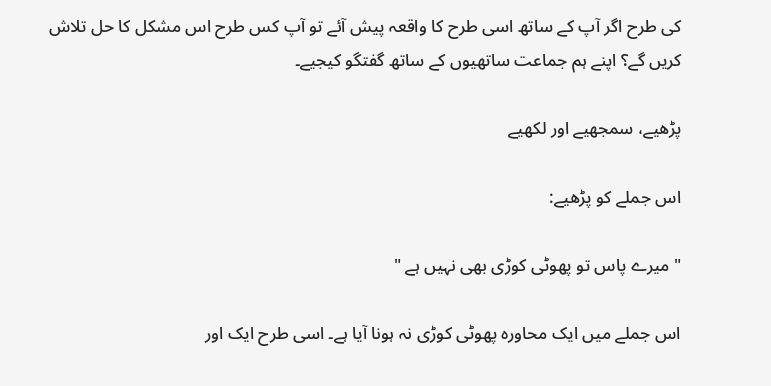کی طرح اگر آپ کے ساتھ اسی طرح کا واقعہ پیش آئے تو آپ کس طرح اس مشکل کا حل تلاش کریں گے؟ اپنے ہم جماعت ساتھیوں کے ساتھ گفتگو کیجیے۔

پڑھیے، سمجھیے اور لکھیے

اس جملے کو پڑھیے:

" میرے پاس تو پھوٹی کوڑی بھی نہیں ہے "

اس جملے میں ایک محاورہ پھوٹی کوڑی نہ ہونا آیا ہے۔ اسی طرح ایک اور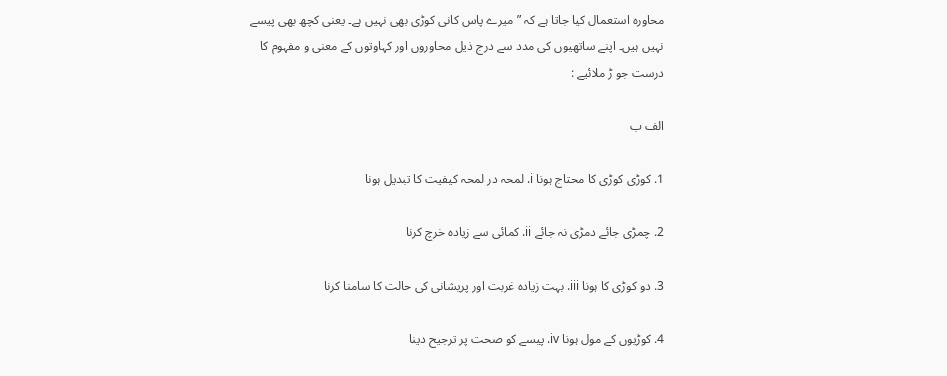محاورہ استعمال کیا جاتا ہے کہ ”میرے پاس کانی کوڑی بھی نہیں ہے۔ یعنی کچھ بھی پیسے نہیں ہیں۔ اپنے ساتھیوں کی مدد سے درج ذیل محاوروں اور کہاوتوں کے معنی و مفہوم کا درست جو ڑ ملائیے :

الف ب

1. کوڑی کوڑی کا محتاج ہونا i. لمحہ در لمحہ کیفیت کا تبدیل ہونا

2. چمڑی جائے دمڑی نہ جائے ii. کمائی سے زیادہ خرچ کرنا

3. دو کوڑی کا ہونا iii. بہت زیادہ غربت اور پریشانی کی حالت کا سامنا کرنا

4. کوڑیوں کے مول ہونا iv. پیسے کو صحت پر ترجیح دینا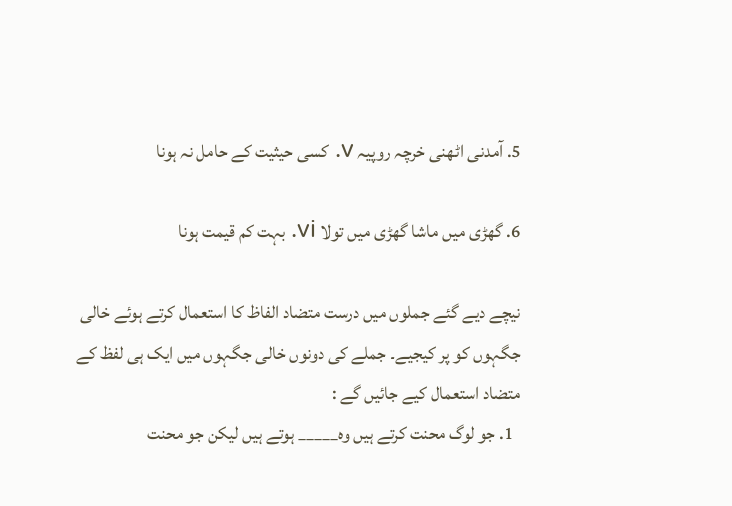5. آمدنی اٹھنی خرچہ روپیہ v. کسی حیثیت کے حامل نہ ہونا

6. گھڑی میں ماشا گھڑی میں تولا vi. بہت کم قیمت ہونا

نیچے دیے گئے جملوں میں درست متضاد الفاظ کا استعمال کرتے ہوئے خالی جگہوں کو پر کیجیے۔ جملے کی دونوں خالی جگہوں میں ایک ہی لفظ کے متضاد استعمال کیے جائیں گے :
  1. جو لوگ محنت کرتے ہیں وہ_____ ہوتے ہیں لیکن جو محنت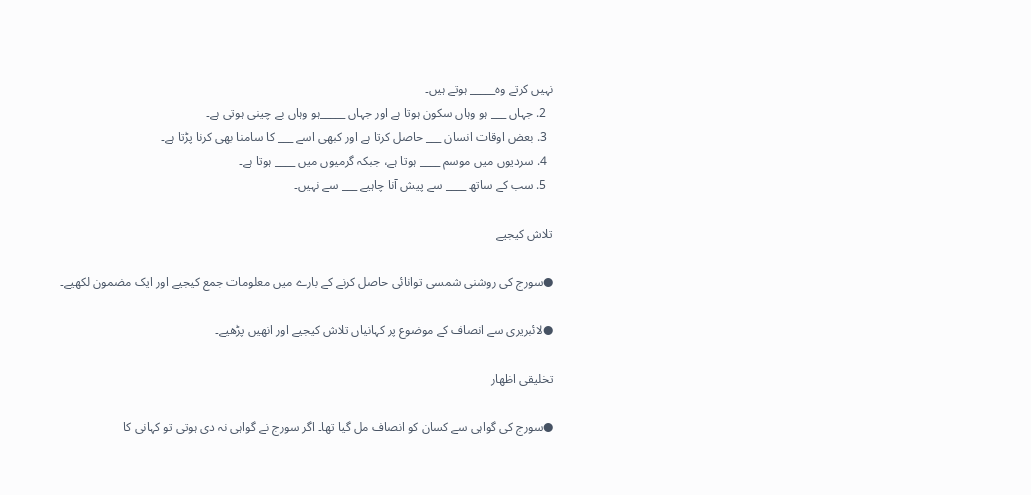نہیں کرتے وہ_____ ہوتے ہیں۔
  2. جہاں ___ ہو وہاں سکون ہوتا ہے اور جہاں _____ہو وہاں بے چینی ہوتی ہے۔
  3. بعض اوقات انسان ___ حاصل کرتا ہے اور کبھی اسے ___ کا سامنا بھی کرنا پڑتا ہے۔
  4. سردیوں میں موسم ____ ہوتا ہے، جبکہ گرمیوں میں ____ ہوتا ہے۔
  5. سب کے ساتھ ____ سے پیش آنا چاہیے ___ سے نہیں۔

تلاش کیجیے

●سورج کی روشنی شمسی توانائی حاصل کرنے کے بارے میں معلومات جمع کیجیے اور ایک مضمون لکھیے۔

●لائبریری سے انصاف کے موضوع پر کہانیاں تلاش کیجیے اور انھیں پڑھیے۔

تخلیقی اظهار

●سورج کی گواہی سے کسان کو انصاف مل گیا تھا۔ اگر سورج نے گواہی نہ دی ہوتی تو کہانی کا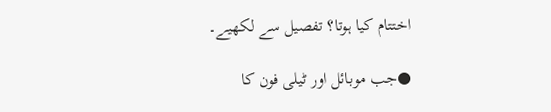اختتام کیا ہوتا؟ تفصیل سے لکھیے۔

●جب موبائل اور ٹیلی فون کا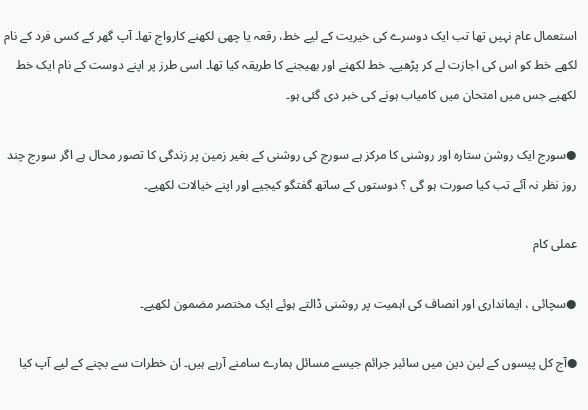استعمال عام نہیں تھا تب ایک دوسرے کی خیریت کے لیے خط، رقعہ یا چھی لکھنے کارواج تھا۔ آپ گھر کے کسی فرد کے نام لکھے خط کو اس کی اجازت لے کر پڑھیے۔ خط لکھنے اور بھیجنے کا طریقہ کیا تھا۔ اسی طرز پر اپنے دوست کے نام ایک خط لکھیے جس میں امتحان میں کامیاب ہونے کی خبر دی گئی ہو۔

●سورج ایک روشن ستارہ اور روشنی کا مرکز ہے سورج کی روشنی کے بغیر زمین پر زندگی کا تصور محال ہے اگر سورج چند روز نظر نہ آئے تب کیا صورت ہو گی ؟ دوستوں کے ساتھ گفتگو کیجیے اور اپنے خیالات لکھیے۔

عملی کام

●سچائی ، ایمانداری اور انصاف کی اہمیت پر روشنی ڈالتے ہوئے ایک مختصر مضمون لکھیے۔

●آج کل پیسوں کے لین دین میں سائبر جرائم جیسے مسائل ہمارے سامنے آرہے ہیں۔ ان خطرات سے بچنے کے لیے آپ کیا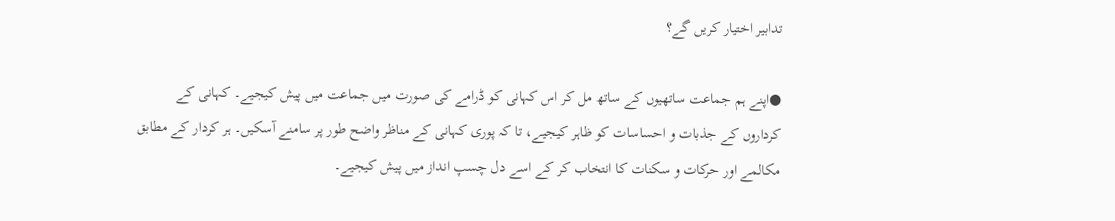تدابیر اختیار کریں گے؟

●اپنے ہم جماعت ساتھیوں کے ساتھ مل کر اس کہانی کو ڈرامے کی صورت میں جماعت میں پیش کیجیے۔ کہانی کے کرداروں کے جذبات و احساسات کو ظاہر کیجیے، تا کہ پوری کہانی کے مناظر واضح طور پر سامنے آسکیں۔ ہر کردار کے مطابق مکالمے اور حرکات و سکنات کا انتخاب کر کے اسے دل چسپ انداز میں پیش کیجیے۔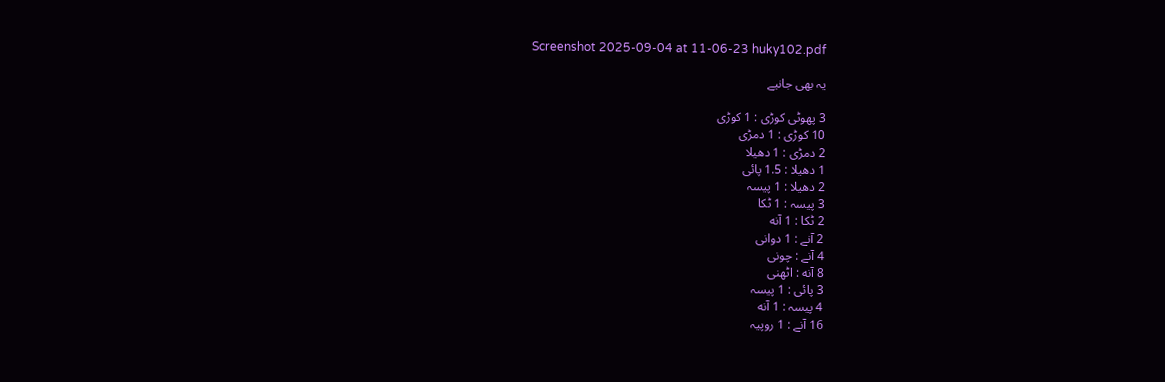Screenshot 2025-09-04 at 11-06-23 huky102.pdf

یہ بھی جانیے

3 پھوٹی کوڑی : 1 کوڑی
10 کوڑی : 1 دمڑی
2 دمڑی : 1 دھیلا
1 دھیلا : 1.5 پائی
2 دھیلا : 1 پیسہ
3 پیسہ : 1 ٹکا
2 ٹکا : 1 آنه
2 آنے : 1 دوانی
4 آنے : چونی
8 آنه : اٹھنی
3 پائی : 1 پیسہ
4 پیسہ : 1 آنه
16 آنے : 1 روپیہ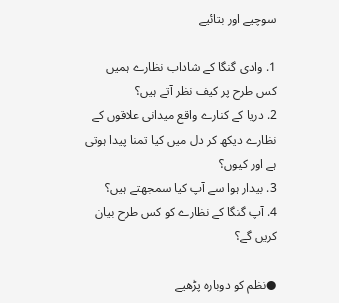سوچیے اور بتائیے

1. وادی گنگا کے شاداب نظارے ہمیں کس طرح پر کیف نظر آتے ہیں؟
2. دریا کے کنارے واقع میدانی علاقوں کے نظارے دیکھ کر دل میں کیا تمنا پیدا ہوتی ہے اور کیوں؟
3. بیدار ہوا سے آپ کیا سمجھتے ہیں؟
4. آپ گنگا کے نظارے کو کس طرح بیان کریں گے؟

●نظم کو دوبارہ پڑھیے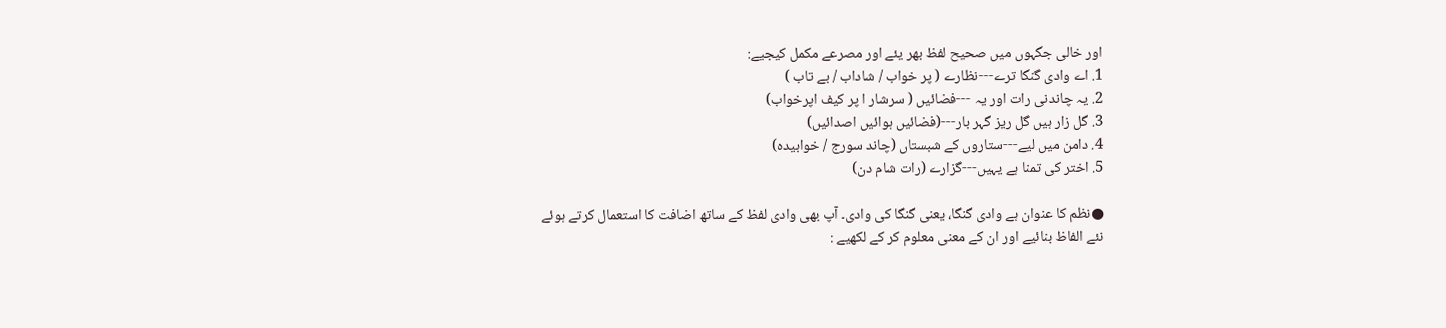اور خالی جگہوں میں صحیح لفظ بھر یئے اور مصرعے مکمل کیجیے:
1. اے وادی گنگا ترے---نظارے ( پر خواب / شاداب / بے تاب )
2. یہ چاندنی رات اور یہ ---فضائیں ( سرشار ا پر کیف اپرخواب)
3. گل زار ہیں گل ریز گہر بار---(فضائیں ہوائیں اصدائیں)
4. دامن میں لیے---ستاروں کے شبستاں (چاند سورج / خوابیدہ)
5. اختر کی تمنا ہے یہیں---گزارے (رات شام دن)

●نظم کا عنوان ہے وادی گنگا، یعنی گنگا کی وادی۔ آپ بھی وادی لفظ کے ساتھ اضافت کا استعمال کرتے ہوئے نئے الفاظ بنائیے اور ان کے معنی معلوم کر کے لکھیے :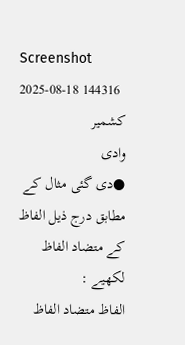Screenshot 2025-08-18 144316
کشمیر
وادی
●دی گئی مثال کے مطابق درج ذیل الفاظ کے متضاد الفاظ لکھیے :
الفاظ متضاد الفاظ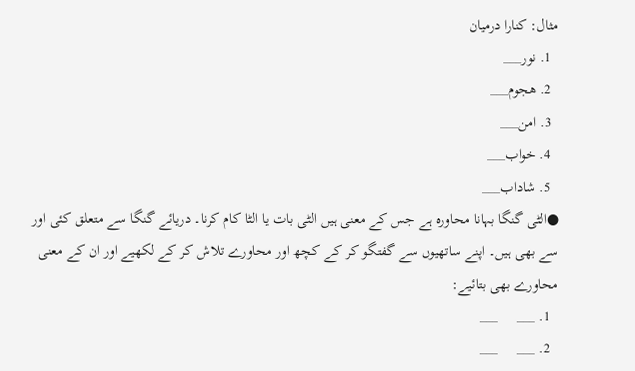مثال: کنارا درمیان
  1. نور___
  2. هجوم___
  3. امن___
  4. خواب___
  5. شاداب___
●الٹی گنگا بہانا محاورہ ہے جس کے معنی ہیں الٹی بات یا الٹا کام کرنا۔ دریائے گنگا سے متعلق کئی اور سے بھی ہیں۔ اپنے ساتھیوں سے گفتگو کر کے کچھ اور محاورے تلاش کر کے لکھیے اور ان کے معنی محاورے بھی بتائیے:
  1. ___     ___
  2. ___     ___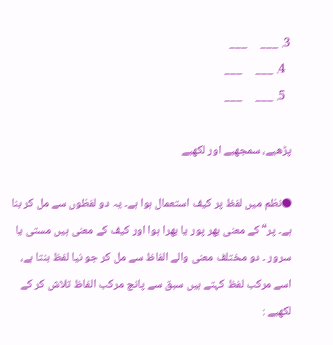3. ___     ___
  4. ___     ___
  5. ___     ___

پڑھیے، سمجھیے اور لکھیے

●نظم میں لفظ پر کیف استعمال ہوا ہے۔ یہ دو لفظوں سے مل کر بنا ہے۔ پر“ کے معنی بھر پور یا بھرا ہوا اور کیف کے معنی ہیں مستی یا سرور ۔ دو مختلف معنی والے الفاظ سے مل کر جو نیا لفظ بنتا ہے، اسے مرکب لفظ کہتے ہیں سبق سے پانچ مرکب الفاظ تلاش کر کے لکھیے :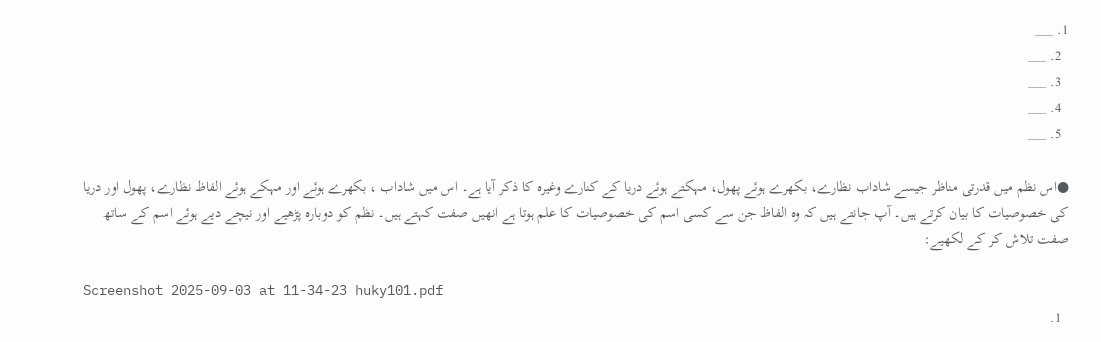1. ___
  2. ___
  3. ___
  4. ___
  5. ___

●اس نظم میں قدرتی مناظر جیسے شاداب نظارے، بکھرے ہوئے پھول، مہکتے ہوئے دریا کے کنارے وغیرہ کا ذکر آیا ہے۔ اس میں شاداب ، بکھرے ہوئے اور مہکے ہوئے الفاظ نظارے، پھول اور دریا کی خصوصیات کا بیان کرتے ہیں۔ آپ جانتے ہیں کہ وہ الفاظ جن سے کسی اسم کی خصوصیات کا علم ہوتا ہے انھیں صفت کہتے ہیں۔ نظم کو دوبارہ پڑھیے اور نیچے دیے ہوئے اسم کے ساتھ صفت تلاش کر کے لکھیے:

Screenshot 2025-09-03 at 11-34-23 huky101.pdf
  1.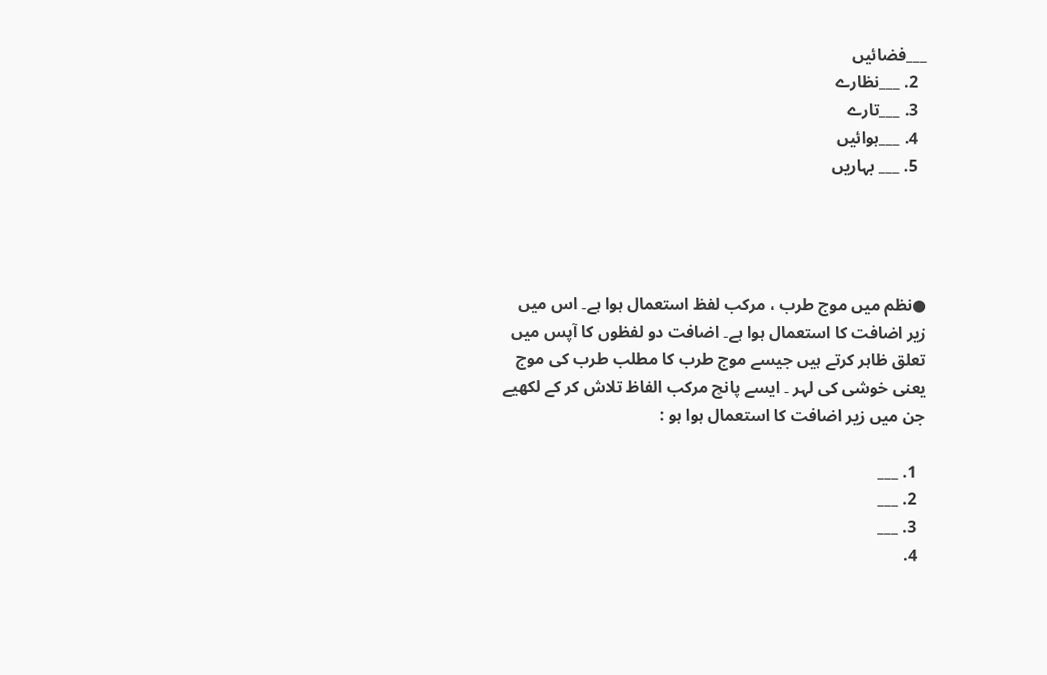___فضائیں
  2. ___نظارے
  3. ___تارے
  4. ___ہوائیں
  5. ___ بہاریں




●نظم میں موج طرب ، مرکب لفظ استعمال ہوا ہے۔ اس میں زیر اضافت کا استعمال ہوا ہے۔ اضافت دو لفظوں کا آپس میں تعلق ظاہر کرتے ہیں جیسے موج طرب کا مطلب طرب کی موج یعنی خوشی کی لہر ۔ ایسے پانچ مرکب الفاظ تلاش کر کے لکھیے جن میں زیر اضافت کا استعمال ہوا ہو :

  1. ___
  2. ___
  3. ___
  4.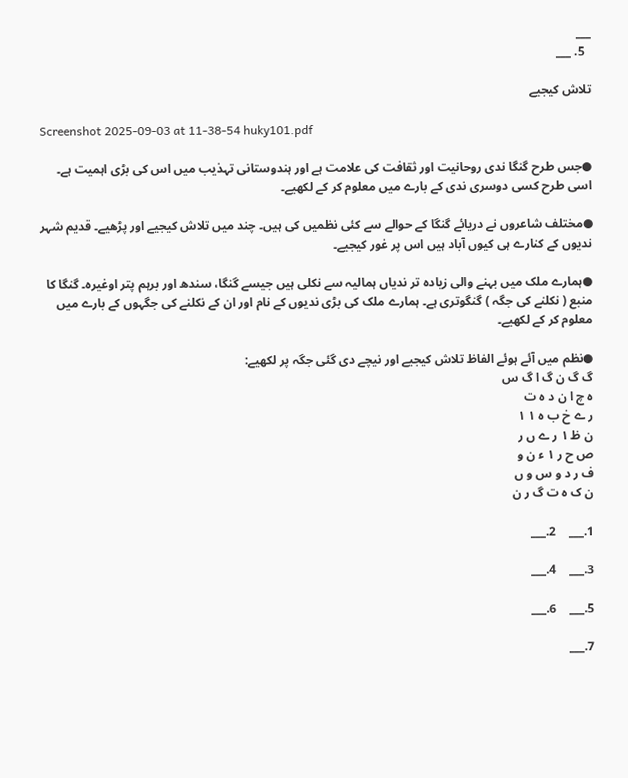___
  5. ___

تلاش کیجیے

Screenshot 2025-09-03 at 11-38-54 huky101.pdf

●جس طرح گنگا ندی روحانیت اور ثقافت کی علامت ہے اور ہندوستانی تہذیب میں اس کی بڑی اہمیت ہے۔ اسی طرح کسی دوسری ندی کے بارے میں معلوم کر کے لکھیے۔

●مختلف شاعروں نے دریائے گنگا کے حوالے سے کئی نظمیں کی ہیں۔ چند میں تلاش کیجیے اور پڑھیے۔ قدیم شہر ندیوں کے کنارے ہی کیوں آباد ہیں اس پر غور کیجیے۔

●ہمارے ملک میں بہنے والی زیادہ تر ندیاں ہمالیہ سے نکلی ہیں جیسے گنگا، سندھ اور برہم پتر اوغیرہ۔ گنگا کا منبع ( نکلنے کی جگہ ) گنگوتری ہے۔ ہمارے ملک کی بڑی ندیوں کے نام اور ان کے نکلنے کی جگہوں کے بارے میں معلوم کر کے لکھیے۔

●نظم میں آئے ہوئے الفاظ تلاش کیجیے اور نیچے دی گئی جگہ پر لکھیے:
گ گ ن گ ا گ س
ہ چ ا ن د ہ ت
ر ے خ ب ہ ۱ ۱
ن ظ ۱ ر ے ں ر
ص ح ر ۱ ء ن و
ف ر د و س و ں
ن ک ہ ت گ ر ن

1.___    2.___

3.___    4.___

5.___    6.___

7.___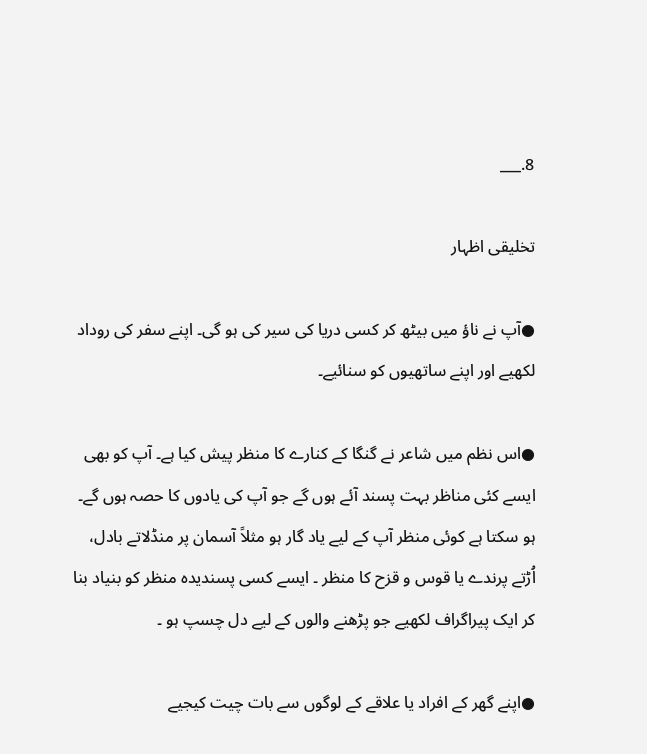8.___

تخلیقی اظہار

●آپ نے ناؤ میں بیٹھ کر کسی دریا کی سیر کی ہو گی۔ اپنے سفر کی روداد لکھیے اور اپنے ساتھیوں کو سنائیے۔

●اس نظم میں شاعر نے گنگا کے کنارے کا منظر پیش کیا ہے۔ آپ کو بھی ایسے کئی مناظر بہت پسند آئے ہوں گے جو آپ کی یادوں کا حصہ ہوں گے۔ ہو سکتا ہے کوئی منظر آپ کے لیے یاد گار ہو مثلاً آسمان پر منڈلاتے بادل، اُڑتے پرندے یا قوس و قزح کا منظر ۔ ایسے کسی پسندیدہ منظر کو بنیاد بنا کر ایک پیراگراف لکھیے جو پڑھنے والوں کے لیے دل چسپ ہو ۔

●اپنے گھر کے افراد یا علاقے کے لوگوں سے بات چیت کیجیے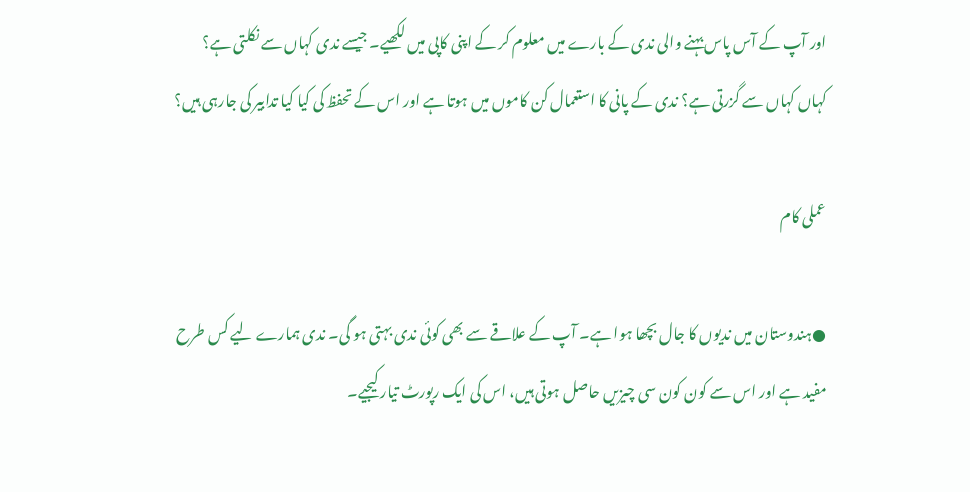اور آپ کے آس پاس بہنے والی ندی کے بارے میں معلوم کر کے اپنی کاپی میں لکھیے۔ جیسے ندی کہاں سے نکلتی ہے؟ کہاں کہاں سے گزرتی ہے؟ ندی کے پانی کا استعمال کن کاموں میں ہوتا ہے اور اس کے تحفظ کی کیا کیا تدابیر کی جارہی ہیں؟

عملی کام

●ہندوستان میں ندیوں کا جال بچھا ہوا ہے۔ آپ کے علاقے سے بھی کوئی ندی بہتی ہو گی۔ ندی ہمارے لیے کس طرح مفید ہے اور اس سے کون کون سی چیزیں حاصل ہوتی ہیں، اس کی ایک رپورٹ تیار کیجیے۔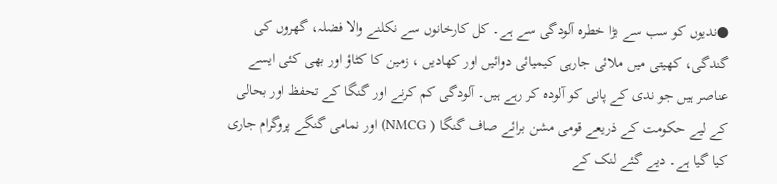●ندیوں کو سب سے بڑا خطرہ آلودگی سے ہے۔ کل کارخانوں سے نکلنے والا فضلہ، گھروں کی گندگی، کھیتی میں ملائی جارہی کیمیائی دوائیں اور کھادیں ، زمین کا کٹاؤ اور بھی کئی ایسے عناصر ہیں جو ندی کے پانی کو آلودہ کر رہے ہیں۔ آلودگی کم کرنے اور گنگا کے تحفظ اور بحالی کے لیے حکومت کے ذریعے قومی مشن برائے صاف گنگا ( NMCG) اور نمامی گنگے پروگرام جاری کیا گیا ہے۔ دیے گئے لنک کے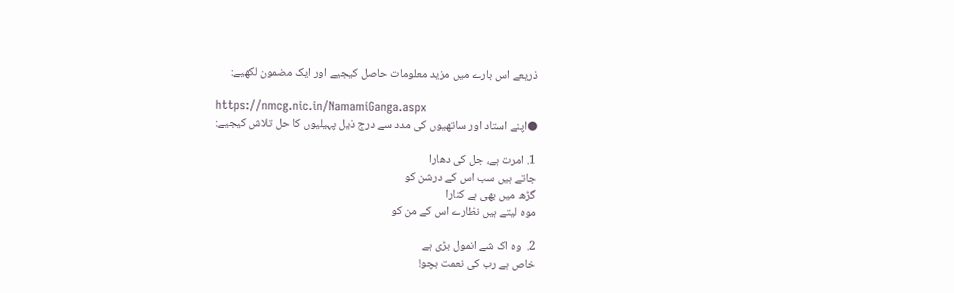ذریعے اس بارے میں مزید معلومات حاصل کیجیے اور ایک مضمون لکھیے:

https://nmcg.nic.in/NamamiGanga.aspx
●اپنے استاد اور ساتھیوں کی مدد سے درج ذیل پہیلیوں کا حل تلاش کیجیے:

1. امرت ہے، جل کی دھارا
جاتے ہیں سب اس کے درشن کو
گڑھ میں بھی ہے کنارا
موہ لیتے ہیں نظارے اس کے من کو

2.  وہ اک شے انمول بڑی ہے
خاص ہے رب کی نعمت بچو!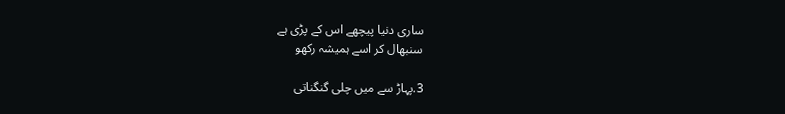ساری دنیا پیچھے اس کے پڑی ہے
سنبھال کر اسے ہمیشہ رکھو

3.پہاڑ سے میں چلی گنگناتی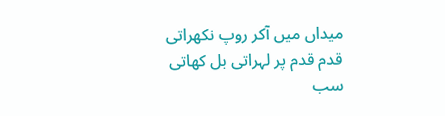میداں میں آکر روپ نکھراتی
قدم قدم پر لہراتی بل کھاتی
سب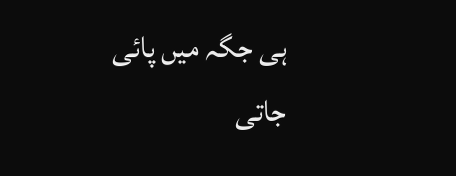ہی جگہ میں پائی جاتی